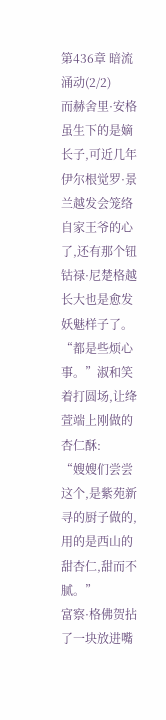第436章 暗流涌动(2/2)
而赫舍里·安格虽生下的是嫡长子,可近几年伊尔根觉罗·景兰越发会笼络自家王爷的心了,还有那个钮钴禄·尼楚格越长大也是愈发妖魅样子了。
“都是些烦心事。”淑和笑着打圆场,让绛萱端上刚做的杏仁酥:
“嫂嫂们尝尝这个,是紫苑新寻的厨子做的,用的是西山的甜杏仁,甜而不腻。”
富察·格佛贺拈了一块放进嘴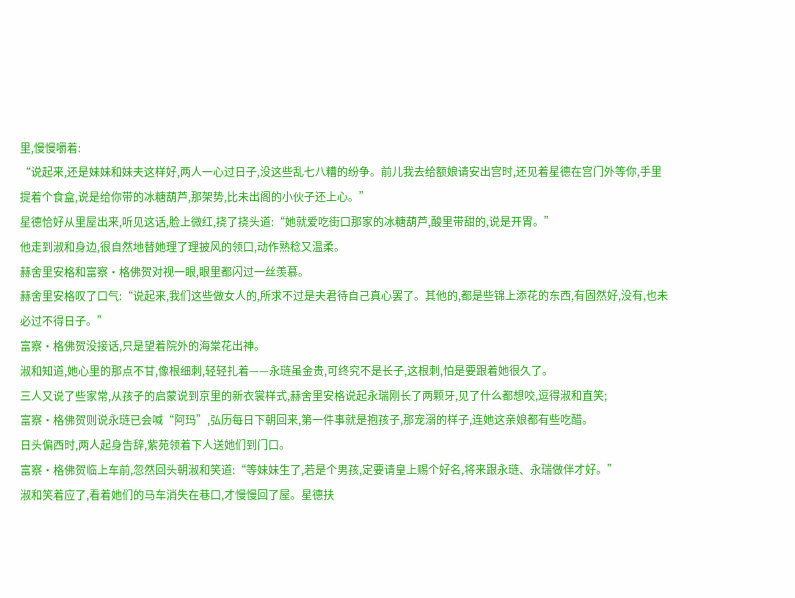里,慢慢嚼着:
“说起来,还是妹妹和妹夫这样好,两人一心过日子,没这些乱七八糟的纷争。前儿我去给额娘请安出宫时,还见着星德在宫门外等你,手里提着个食盒,说是给你带的冰糖葫芦,那架势,比未出阁的小伙子还上心。”
星德恰好从里屋出来,听见这话,脸上微红,挠了挠头道:“她就爱吃街口那家的冰糖葫芦,酸里带甜的,说是开胃。”
他走到淑和身边,很自然地替她理了理披风的领口,动作熟稔又温柔。
赫舍里安格和富察·格佛贺对视一眼,眼里都闪过一丝羡慕。
赫舍里安格叹了口气:“说起来,我们这些做女人的,所求不过是夫君待自己真心罢了。其他的,都是些锦上添花的东西,有固然好,没有,也未必过不得日子。”
富察·格佛贺没接话,只是望着院外的海棠花出神。
淑和知道,她心里的那点不甘,像根细刺,轻轻扎着——永琏虽金贵,可终究不是长子,这根刺,怕是要跟着她很久了。
三人又说了些家常,从孩子的启蒙说到京里的新衣裳样式,赫舍里安格说起永瑞刚长了两颗牙,见了什么都想咬,逗得淑和直笑;
富察·格佛贺则说永琏已会喊“阿玛”,弘历每日下朝回来,第一件事就是抱孩子,那宠溺的样子,连她这亲娘都有些吃醋。
日头偏西时,两人起身告辞,紫苑领着下人送她们到门口。
富察·格佛贺临上车前,忽然回头朝淑和笑道:“等妹妹生了,若是个男孩,定要请皇上赐个好名,将来跟永琏、永瑞做伴才好。”
淑和笑着应了,看着她们的马车消失在巷口,才慢慢回了屋。星德扶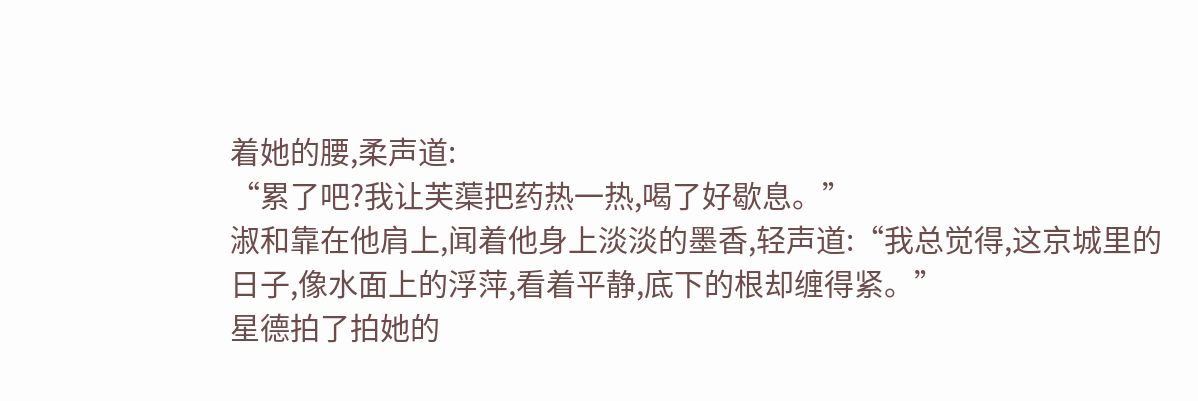着她的腰,柔声道:
“累了吧?我让芙蕖把药热一热,喝了好歇息。”
淑和靠在他肩上,闻着他身上淡淡的墨香,轻声道:“我总觉得,这京城里的日子,像水面上的浮萍,看着平静,底下的根却缠得紧。”
星德拍了拍她的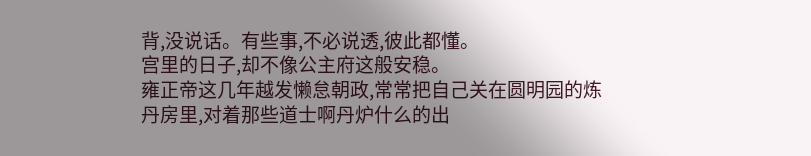背,没说话。有些事,不必说透,彼此都懂。
宫里的日子,却不像公主府这般安稳。
雍正帝这几年越发懒怠朝政,常常把自己关在圆明园的炼丹房里,对着那些道士啊丹炉什么的出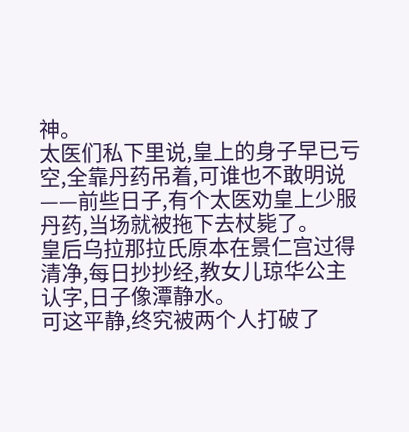神。
太医们私下里说,皇上的身子早已亏空,全靠丹药吊着,可谁也不敢明说——前些日子,有个太医劝皇上少服丹药,当场就被拖下去杖毙了。
皇后乌拉那拉氏原本在景仁宫过得清净,每日抄抄经,教女儿琼华公主认字,日子像潭静水。
可这平静,终究被两个人打破了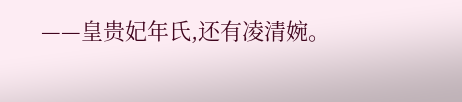——皇贵妃年氏,还有凌清婉。